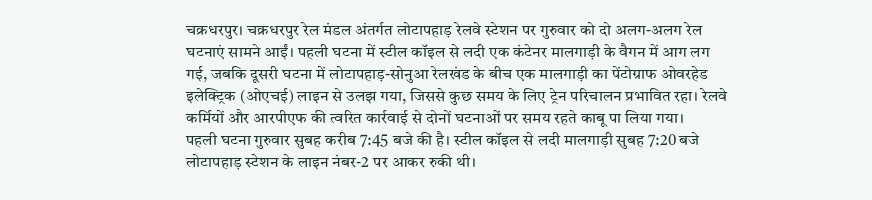चक्रधरपुर। चक्रधरपुर रेल मंडल अंतर्गत लोटापहाड़ रेलवे स्टेशन पर गुरुवार को दो अलग-अलग रेल घटनाएं सामने आईं। पहली घटना में स्टील कॉइल से लदी एक कंटेनर मालगाड़ी के वैगन में आग लग गई, जबकि दूसरी घटना में लोटापहाड़-सोनुआ रेलखंड के बीच एक मालगाड़ी का पेंटोग्राफ ओवरहेड इलेक्ट्रिक (ओएचई) लाइन से उलझ गया, जिससे कुछ समय के लिए ट्रेन परिचालन प्रभावित रहा। रेलवे कर्मियों और आरपीएफ की त्वरित कार्रवाई से दोनों घटनाओं पर समय रहते काबू पा लिया गया।
पहली घटना गुरुवार सुबह करीब 7:45 बजे की है। स्टील कॉइल से लदी मालगाड़ी सुबह 7:20 बजे लोटापहाड़ स्टेशन के लाइन नंबर-2 पर आकर रुकी थी।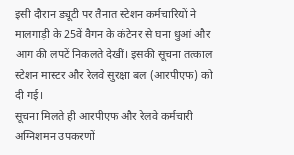इसी दौरान ड्यूटी पर तैनात स्टेशन कर्मचारियों ने मालगाड़ी के 25वें वैगन के कंटेनर से घना धुआं और आग की लपटें निकलते देखीं। इसकी सूचना तत्काल स्टेशन मास्टर और रेलवे सुरक्षा बल (आरपीएफ) को दी गई।
सूचना मिलते ही आरपीएफ और रेलवे कर्मचारी अग्निशमन उपकरणों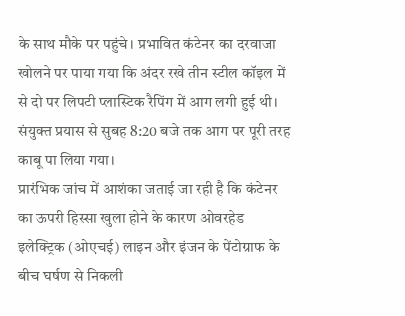के साथ मौके पर पहुंचे। प्रभावित कंटेनर का दरवाजा खोलने पर पाया गया कि अंदर रखे तीन स्टील कॉइल में से दो पर लिपटी प्लास्टिक रैपिंग में आग लगी हुई थी। संयुक्त प्रयास से सुबह 8:20 बजे तक आग पर पूरी तरह काबू पा लिया गया।
प्रारंभिक जांच में आशंका जताई जा रही है कि कंटेनर का ऊपरी हिस्सा खुला होने के कारण ओवरहेड इलेक्ट्रिक (ओएचई) लाइन और इंजन के पेंटोग्राफ के बीच घर्षण से निकली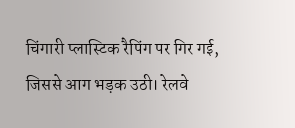चिंगारी प्लास्टिक रैपिंग पर गिर गई, जिससे आग भड़क उठी। रेलवे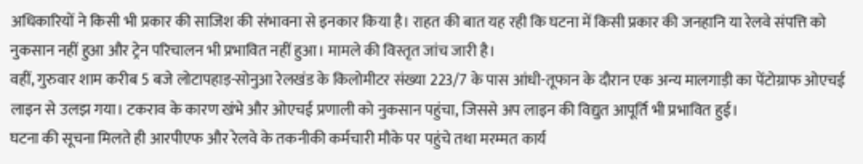अधिकारियों ने किसी भी प्रकार की साजिश की संभावना से इनकार किया है। राहत की बात यह रही कि घटना में किसी प्रकार की जनहानि या रेलवे संपत्ति को नुकसान नहीं हुआ और ट्रेन परिचालन भी प्रभावित नहीं हुआ। मामले की विस्तृत जांच जारी है।
वहीं, गुरुवार शाम करीब 5 बजे लोटापहाड़-सोनुआ रेलखंड के किलोमीटर संख्या 223/7 के पास आंधी-तूफान के दौरान एक अन्य मालगाड़ी का पेंटोग्राफ ओएचई लाइन से उलझ गया। टकराव के कारण खंभे और ओएचई प्रणाली को नुकसान पहुंचा, जिससे अप लाइन की विद्युत आपूर्ति भी प्रभावित हुई।
घटना की सूचना मिलते ही आरपीएफ और रेलवे के तकनीकी कर्मचारी मौके पर पहुंचे तथा मरम्मत कार्य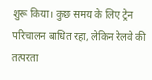शुरू किया। कुछ समय के लिए ट्रेन परिचालन बाधित रहा, लेकिन रेलवे की तत्परता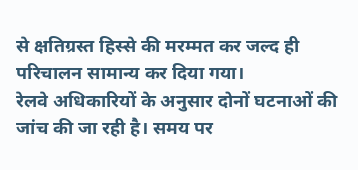से क्षतिग्रस्त हिस्से की मरम्मत कर जल्द ही परिचालन सामान्य कर दिया गया।
रेलवे अधिकारियों के अनुसार दोनों घटनाओं की जांच की जा रही है। समय पर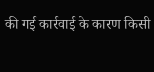की गई कार्रवाई के कारण किसी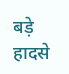बड़े हादसे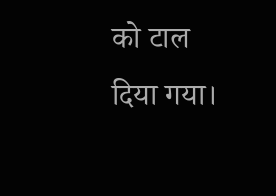को टाल दिया गया।